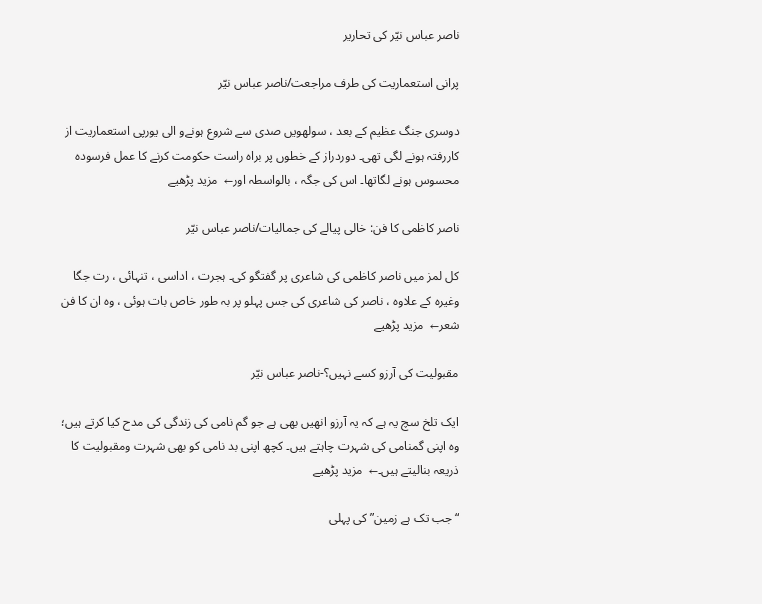ناصر عباس نیّر کی تحاریر

پرانی استعماریت کی طرف مراجعت/ناصر عباس نیّر

دوسری جنگ عظیم کے بعد ، سولھویں صدی سے شروع ہونےو الی یورپی استعماریت از کاررفتہ ہونے لگی تھی۔ دوردراز کے خطوں پر براہ راست حکومت کرنے کا عمل فرسودہ محسوس ہونے لگاتھا۔ اس کی جگہ ، بالواسطہ اور←  مزید پڑھیے

ناصر کاظمی کا فن: خالی پیالے کی جمالیات/ناصر عباس نیّر

کل لمز میں ناصر کاظمی کی شاعری پر گفتگو کی۔ ہجرت ، اداسی ، تنہائی ، رت جگا وغیرہ کے علاوہ ، ناصر کی شاعری کی جس پہلو پر بہ طور خاص بات ہوئی ، وہ ان کا فن شعر←  مزید پڑھیے

مقبولیت کی آرزو کسے نہیں؟-ناصر عباس نیّر

ایک تلخ سچ یہ ہے کہ یہ آرزو انھیں بھی ہے جو گم نامی کی زندگی کی مدح کیا کرتے ہیں؛ وہ اپنی گمنامی کی شہرت چاہتے ہیں۔ کچھ اپنی بد نامی کو بھی شہرت ومقبولیت کا ذریعہ بنالیتے ہیں۔←  مزید پڑھیے

“جب تک ہے زمین” کی پہلی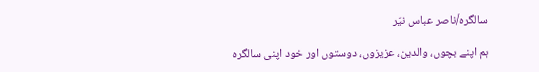سالگرہ/ناصر عباس نیّر

ہم اپنے بچوں، والدین، عزیزوں، دوستوں اور خود اپنی سالگرہ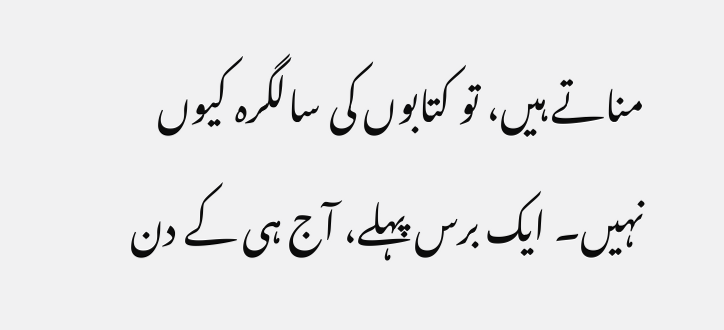مناتے ہیں، تو کتابوں کی سالگرہ کیوں نہیں۔ ایک برس پہلے، آج ہی کے دن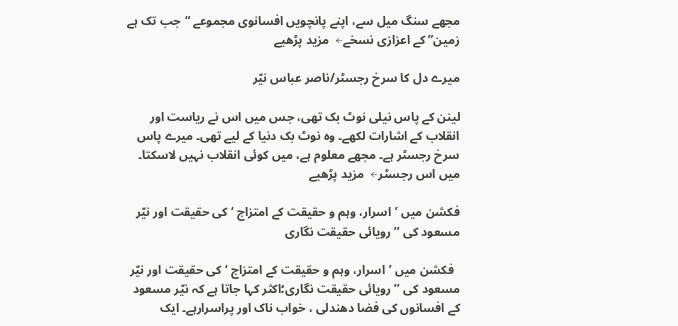مجھے سنگ میل سے، اپنے پانچویں افسانوی مجموعے “جب تک ہے زمین” کے اعزازی نسخے←  مزید پڑھیے

میرے دل کا سرخ رجسٹر/ناصر عباس نیّر

لینن کے پاس نیلی نوٹ بک تھی، جس میں اس نے ریاست اور انقلاب کے اشارات لکھے۔ وہ نوٹ بک دنیا کے لیے تھی۔ میرے پاس سرخ رجسٹر ہے۔ مجھے معلوم ہے، میں کوئی انقلاب نہیں لاسکتا۔ میں اس رجسٹر←  مزید پڑھیے

فکشن میں ’اسرار، وہم و حقیقت کے امتزاج ‘ کی حقیقت اور نیّر مسعود کی ’’رویائی حقیقت نگاری

  فکشن میں ’اسرار، وہم و حقیقت کے امتزاج ‘ کی حقیقت اور نیّر مسعود کی ’’رویائی حقیقت نگاری؛اکثر کہا جاتا ہے کہ نیّر مسعود کے افسانوں کی فضا دھندلی ، خواب ناک اور پراسرارہے۔ ایک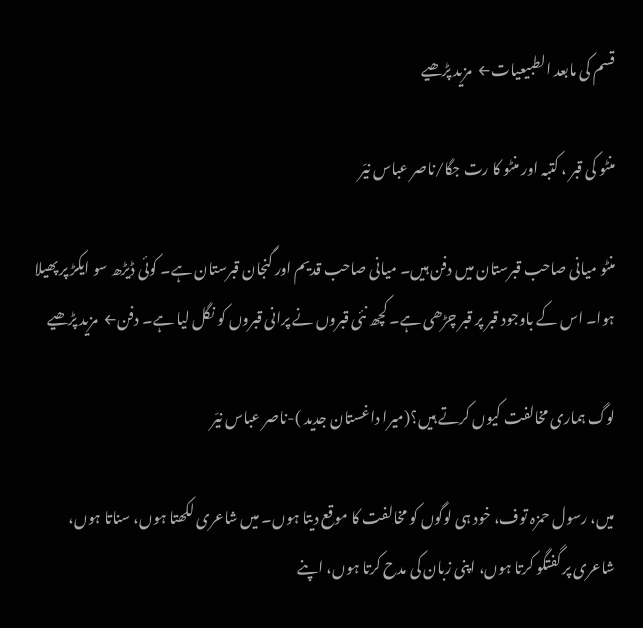قسم کی مابعد الطبیعیات←  مزید پڑھیے

منٹو کی قبر ، کتبہ اور منٹو کا رت جگا/ناصر عباس نیّر

منٹو میانی صاحب قبرستان میں دفن ہیں۔ میانی صاحب قدیم اور گنجان قبرستان ہے۔ کوئی ڈیڑھ سو ایکڑ پر پھیلا ہوا۔ اس کے باوجود قبر پر قبر چڑھی ہے۔ کچھ نئی قبروں نے پرانی قبروں کو نگل لیا ہے۔ دفن←  مزید پڑھیے

لوگ ہماری مخالفت کیوں کرتے ہیں؟(میرا داغستان جدید )-ناصر عباس نیّر

میں، رسول حمزہ توف، خود ہی لوگوں کو مخالفت کا موقع دیتا ہوں۔ میں شاعری لکھتا ہوں، سناتا ہوں، شاعری پر گفتگو کرتا ہوں، اپنی زبان کی مدح کرتا ہوں، اپنے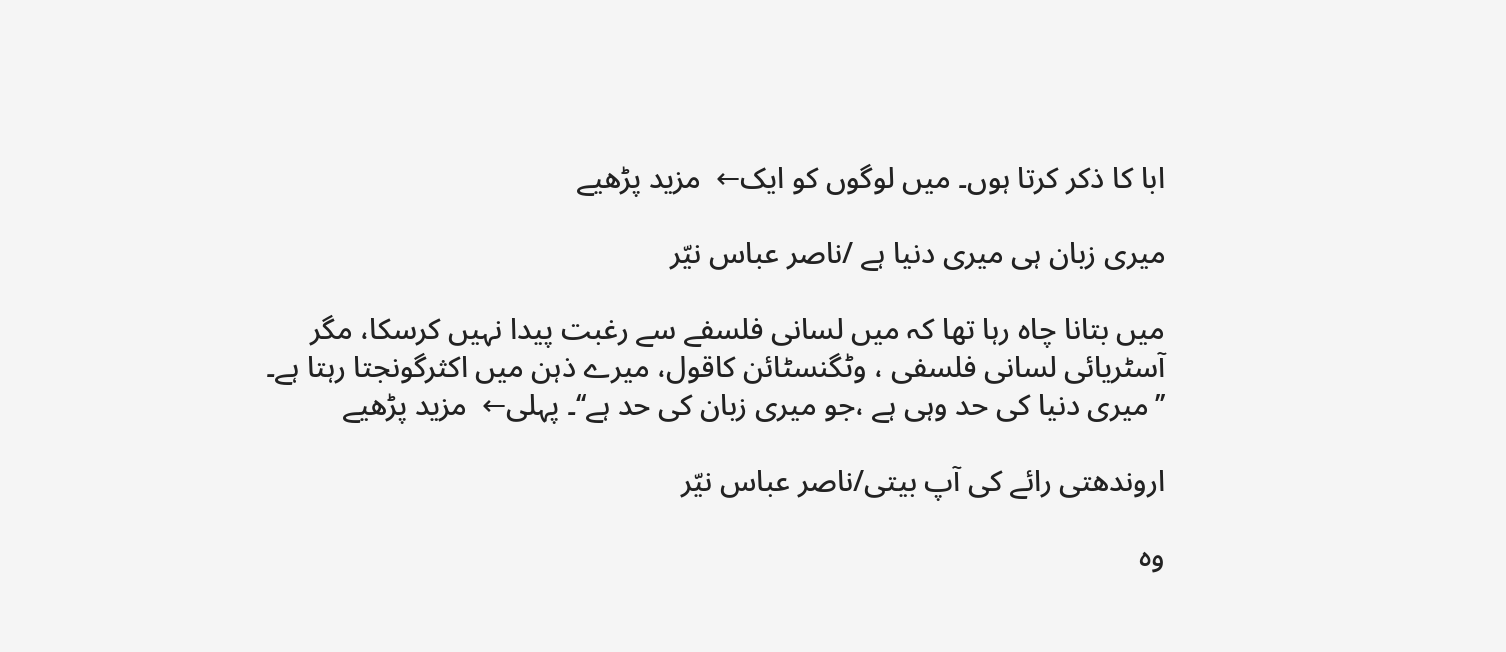ابا کا ذکر کرتا ہوں۔ میں لوگوں کو ایک←  مزید پڑھیے

میری زبان ہی میری دنیا ہے /ناصر عباس نیّر

میں بتانا چاہ رہا تھا کہ میں لسانی فلسفے سے رغبت پیدا نہیں کرسکا، مگر آسٹریائی لسانی فلسفی ، وٹگنسٹائن کاقول، میرے ذہن میں اکثرگونجتا رہتا ہے۔ ’’میری دنیا کی حد وہی ہے ،جو میری زبان کی حد ہے‘‘۔ پہلی←  مزید پڑھیے

اروندھتی رائے کی آپ بیتی/ناصر عباس نیّر

وہ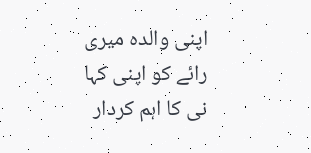اپنی والدہ میری رائے کو اپنی کہا نی کا اہم کردار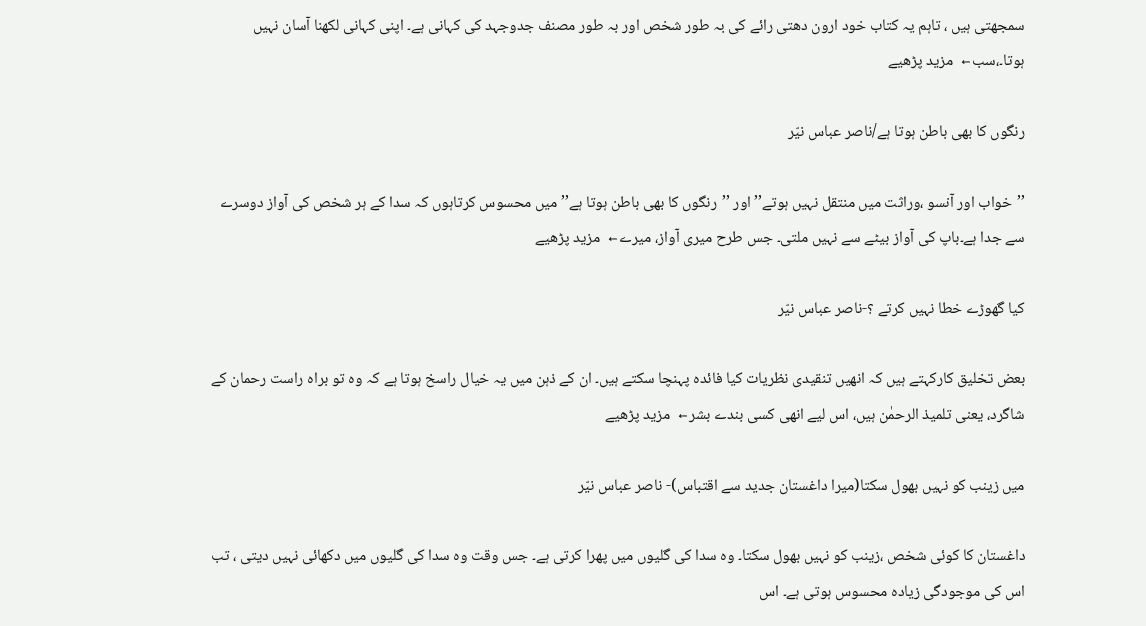سمجھتی ہیں ، تاہم یہ کتاب خود ارون دھتی رائے کی بہ طور شخص اور بہ طور مصنف جدوجہد کی کہانی ہے۔ اپنی کہانی لکھنا آسان نہیں ہوتا۔،سب←  مزید پڑھیے

رنگوں کا بھی باطن ہوتا ہے/ناصر عباس نیّر

’’خواب اور آنسو ،وراثت میں منتقل نہیں ہوتے’’ اور ’’رنگوں کا بھی باطن ہوتا ہے’’ میں محسوس کرتاہوں کہ سدا کے ہر شخص کی آواز دوسرے سے جدا ہے۔باپ کی آواز بیٹے سے نہیں ملتی۔ جس طرح میری آواز، میرے←  مزید پڑھیے

کیا گھوڑے خطا نہیں کرتے ؟-ناصر عباس نیّر

بعض تخلیق کارکہتے ہیں کہ انھیں تنقیدی نظریات کیا فائدہ پہنچا سکتے ہیں۔ ان کے ذہن میں یہ خیال راسخ ہوتا ہے کہ وہ تو براہ راست رحمان کے شاگرد، یعنی تلمیذ الرحمٰن ہیں، اس لیے انھی کسی بندے بشر←  مزید پڑھیے

میں زینب کو نہیں بھول سکتا(میرا داغستان جدید سے اقتباس)- ناصر عباس نیّر

داغستان کا کوئی شخص ،زینب کو نہیں بھول سکتا۔ وہ سدا کی گلیوں میں پھرا کرتی ہے۔ جس وقت وہ سدا کی گلیوں میں دکھائی نہیں دیتی ، تب اس کی موجودگی زیادہ محسوس ہوتی ہے۔ اس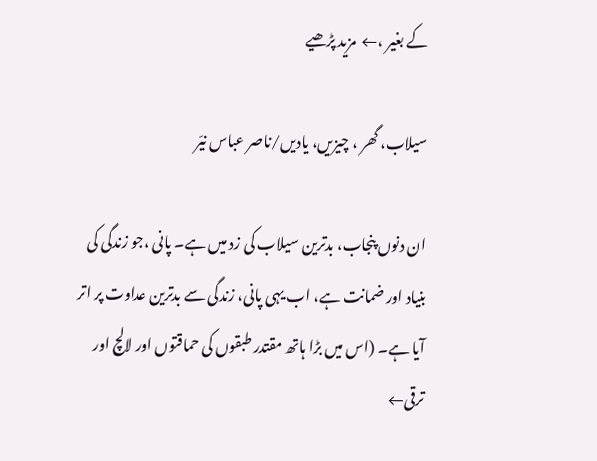کے بغیر ،←  مزید پڑھیے

سیلاب، گھر ، چیزیں، یادیں/ناصر عباس نیّر

ان دنوں پنجاب، بدترین سیلاب کی زد میں ہے۔ پانی ،جو زندگی کی بنیاد اور ضمانت ہے، اب یہی پانی، زندگی سے بدترین عداوت پر اتر آیا ہے۔ (اس میں بڑا ہاتھ مقتدر طبقوں کی حماقتوں اور لالچ اور ترقی←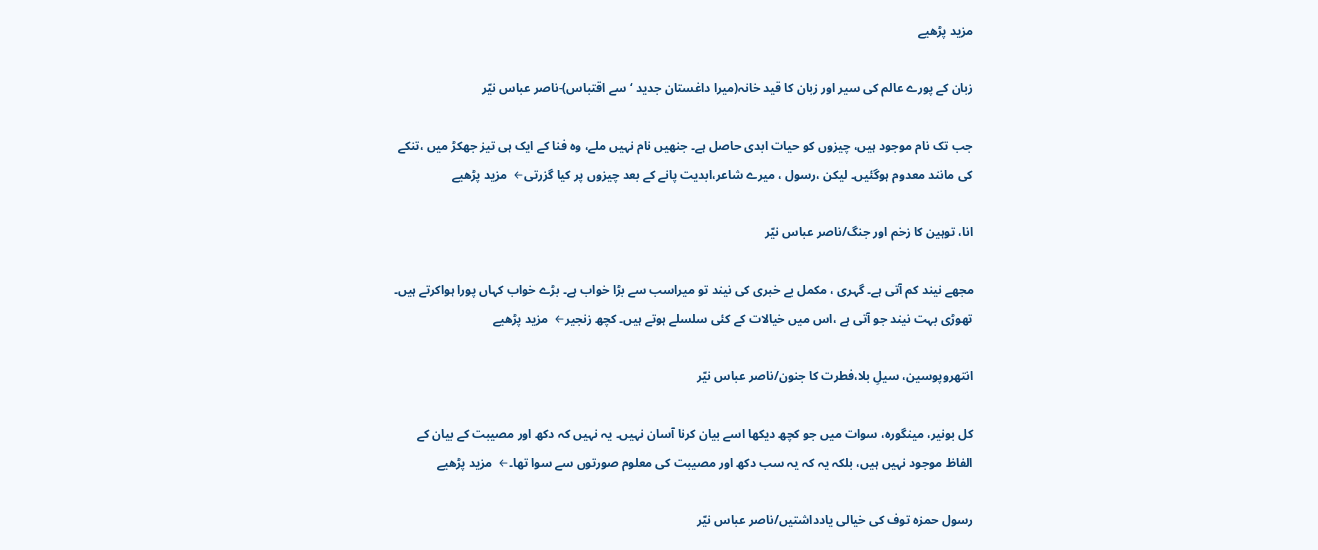مزید پڑھیے

زبان کے پورے عالم کی سیر اور زبان کا قید خانہ(میرا داغستان جدید ‘سے اقتباس)-ناصر عباس نیّر

جب تک نام موجود ہیں، چیزوں کو حیات ابدی حاصل ہے۔ جنھیں نام نہیں ملے، وہ فنا کے ایک ہی تیز جھکڑ میں ،تنکے کی مانند معدوم ہوگئیں۔ لیکن ،رسول ، میرے شاعر،ابدیت پانے کے بعد چیزوں پر کیا گزرتی←  مزید پڑھیے

انا، توہین کا زخم اور جنگ/ناصر عباس نیّر

مجھے نیند کم آتی ہے۔ گہری ، مکمل بے خبری کی نیند تو میراسب سے بڑا خواب ہے۔ بڑے خواب کہاں پورا ہواکرتے ہیں۔ تھوڑی بہت نیند جو آتی ہے ،اس میں خیالات کے کئی سلسلے ہوتے ہیں۔ کچھ زنجیر←  مزید پڑھیے

انتھروپوسین، سیلِ بلا،فطرت کا جنون/ناصر عباس نیّر

کل بونیر، مینگورہ، سوات میں جو کچھ دیکھا اسے بیان کرنا آسان نہیں۔ یہ نہیں کہ دکھ اور مصیبت کے بیان کے الفاظ موجود نہیں ہیں، بلکہ یہ کہ یہ سب دکھ اور مصیبت کی معلوم صورتوں سے سوا تھا۔←  مزید پڑھیے

رسول حمزہ توف کی خیالی یادداشتیں/ناصر عباس نیّر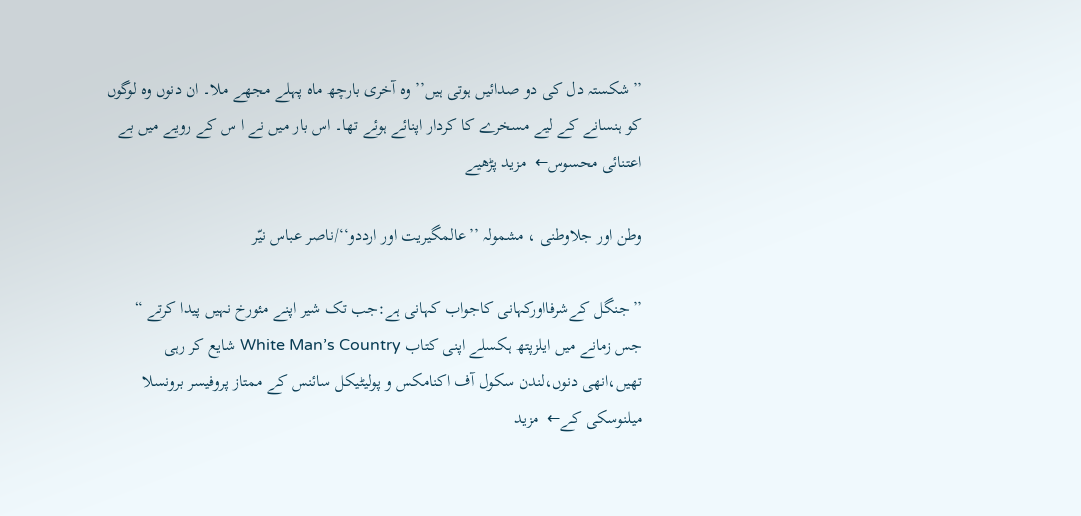’’شکستہ دل کی دو صدائیں ہوتی ہیں’’ وہ آخری بارچھ ماہ پہلے مجھے ملا۔ ان دنوں وہ لوگوں کو ہنسانے کے لیے مسخرے کا کردار اپنائے ہوئے تھا۔ اس بار میں نے ا س کے رویے میں بے اعتنائی محسوس←  مزید پڑھیے

وطن اور جلاوطنی ، مشمولہ ’’عالمگیریت اور ارددو‘‘/ناصر عباس نیّر

’’جنگل کےشرفااورکہانی کاجواب کہانی ہے:جب تک شیر اپنے مئورخ نہیں پیدا کرتے “ جس زمانے میں ایلزپتھ ہکسلے اپنی کتاب White Man’s Country شایع کر رہی تھیں،انھی دنوں،لندن سکول آف اکنامکس و پولیٹیکل سائنس کے ممتاز پروفیسر برونسلا میلنوسکی کے←  مزید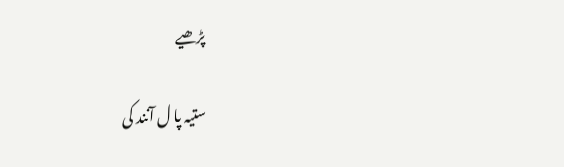پڑھیے

ستیہ پا ل آنند کی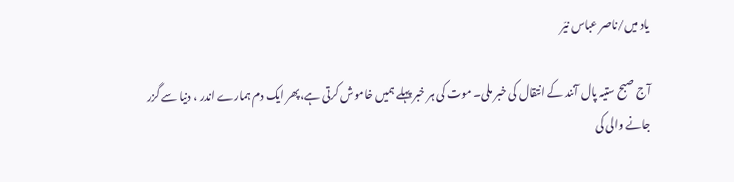یاد میں/ناصر عباس نیّر

آج صبح ستیہ پال آنند کے انتقال کی خبر ملی۔ موت کی ہر خبر پہلے ہمیں خاموش کرتی ہے،پھر ایک دم ہمارے اندر ، دنیا سے گزر جانے والی کی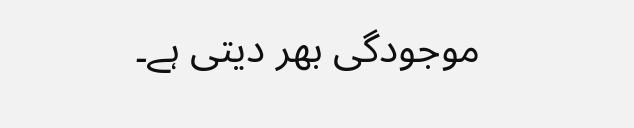موجودگی بھر دیتی ہے۔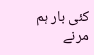کئی بار ہم مرنے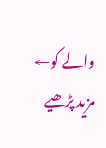والے کو←  مزید پڑھیے